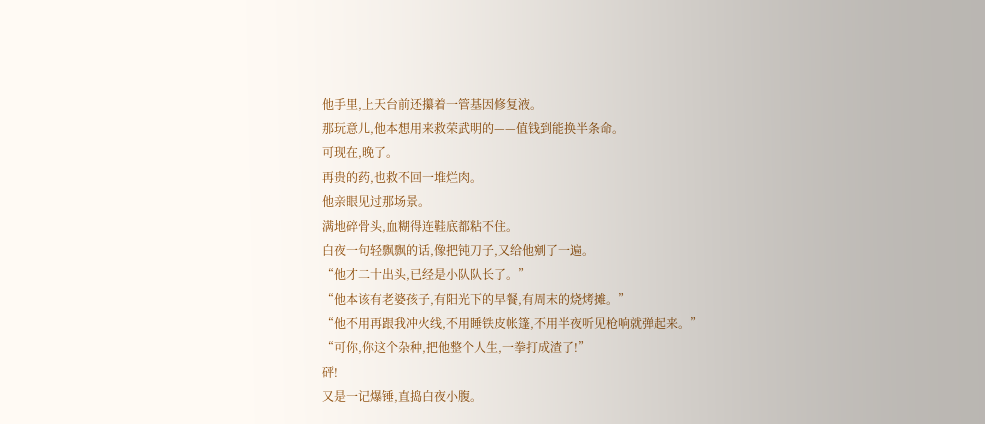他手里,上天台前还攥着一管基因修复液。
那玩意儿,他本想用来救荣武明的——值钱到能换半条命。
可现在,晚了。
再贵的药,也救不回一堆烂肉。
他亲眼见过那场景。
满地碎骨头,血糊得连鞋底都粘不住。
白夜一句轻飘飘的话,像把钝刀子,又给他剜了一遍。
“他才二十出头,已经是小队队长了。”
“他本该有老婆孩子,有阳光下的早餐,有周末的烧烤摊。”
“他不用再跟我冲火线,不用睡铁皮帐篷,不用半夜听见枪响就弹起来。”
“可你,你这个杂种,把他整个人生,一拳打成渣了!”
砰!
又是一记爆锤,直捣白夜小腹。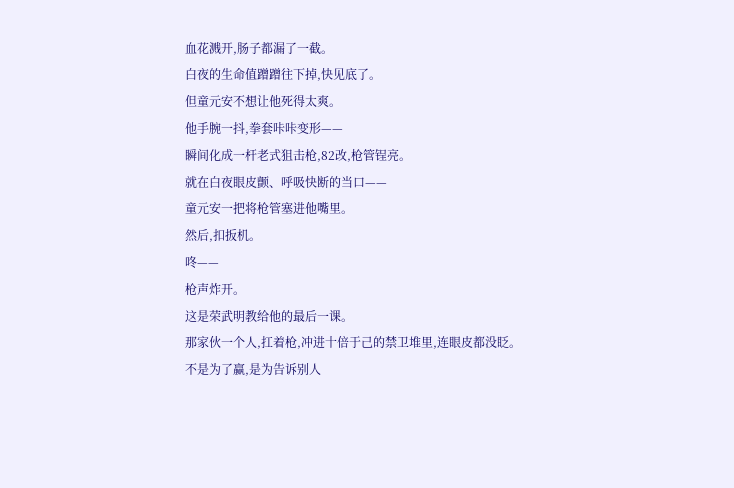血花溅开,肠子都漏了一截。
白夜的生命值蹭蹭往下掉,快见底了。
但童元安不想让他死得太爽。
他手腕一抖,拳套咔咔变形——
瞬间化成一杆老式狙击枪,82改,枪管锃亮。
就在白夜眼皮颤、呼吸快断的当口——
童元安一把将枪管塞进他嘴里。
然后,扣扳机。
咚——
枪声炸开。
这是荣武明教给他的最后一课。
那家伙一个人,扛着枪,冲进十倍于己的禁卫堆里,连眼皮都没眨。
不是为了赢,是为告诉别人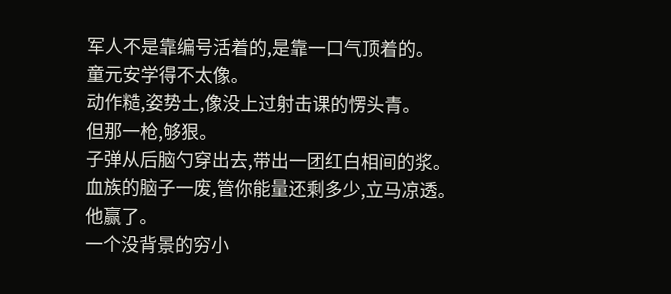军人不是靠编号活着的,是靠一口气顶着的。
童元安学得不太像。
动作糙,姿势土,像没上过射击课的愣头青。
但那一枪,够狠。
子弹从后脑勺穿出去,带出一团红白相间的浆。
血族的脑子一废,管你能量还剩多少,立马凉透。
他赢了。
一个没背景的穷小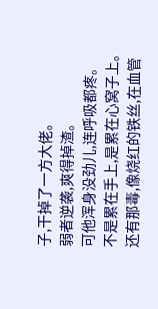子,干掉了一方大佬。
弱者逆袭,爽得掉渣。
可他浑身没劲儿,连呼吸都疼。
不是累在手上,是累在心窝子上。
还有那毒,像烧红的铁丝,在血管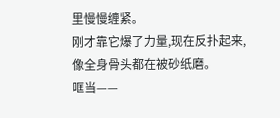里慢慢缠紧。
刚才靠它爆了力量,现在反扑起来,像全身骨头都在被砂纸磨。
哐当——